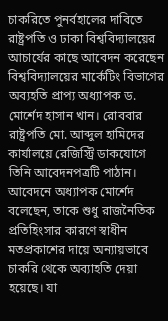চাকরিতে পুনর্বহালের দাবিতে রাষ্ট্রপতি ও ঢাকা বিশ্ববিদ্যালয়ের আচার্যের কাছে আবেদন করেছেন বিশ্ববিদ্যালয়ের মার্কেটিং বিভাগের অব্যহতি প্রাপ্য অধ্যাপক ড. মোর্শেদ হাসান খান। রোববার রাষ্ট্রপতি মো. আব্দুল হামিদের কার্যালয়ে রেজিস্ট্রি ডাকযোগে তিনি আবেদনপত্রটি পাঠান।
আবেদনে অধ্যাপক মোর্শেদ বলেছেন, তাকে শুধু রাজনৈতিক প্রতিহিংসার কারণে স্বাধীন মতপ্রকাশের দায়ে অন্যায়ভাবে চাকরি থেকে অব্যাহতি দেয়া হয়েছে। যা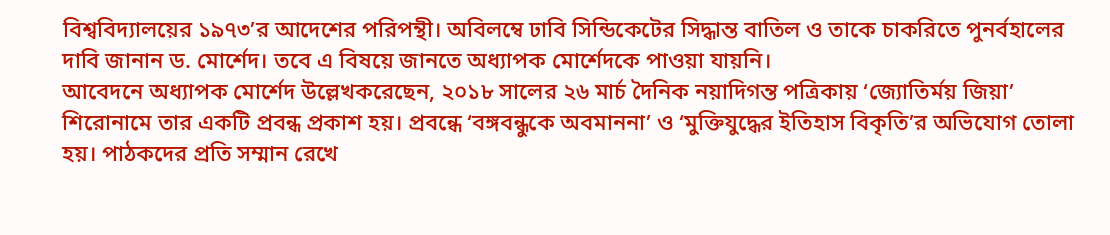বিশ্ববিদ্যালয়ের ১৯৭৩’র আদেশের পরিপন্থী। অবিলম্বে ঢাবি সিন্ডিকেটের সিদ্ধান্ত বাতিল ও তাকে চাকরিতে পুনর্বহালের দাবি জানান ড. মোর্শেদ। তবে এ বিষয়ে জানতে অধ্যাপক মোর্শেদকে পাওয়া যায়নি।
আবেদনে অধ্যাপক মোর্শেদ উল্লেখকরেছেন, ২০১৮ সালের ২৬ মার্চ দৈনিক নয়াদিগন্ত পত্রিকায় ‘জ্যোতির্ময় জিয়া’ শিরোনামে তার একটি প্রবন্ধ প্রকাশ হয়। প্রবন্ধে ‘বঙ্গবন্ধুকে অবমাননা’ ও ‘মুক্তিযুদ্ধের ইতিহাস বিকৃতি’র অভিযোগ তোলা হয়। পাঠকদের প্রতি সম্মান রেখে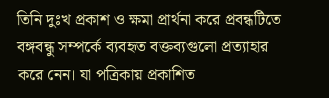তিনি দুঃখ প্রকাশ ও ক্ষমা প্রার্থনা করে প্রবন্ধটিতে বঙ্গবন্ধু সম্পর্কে ব্যবহৃত বক্তব্যগুলো প্রত্যাহার করে নেন। যা পত্রিকায় প্রকাশিত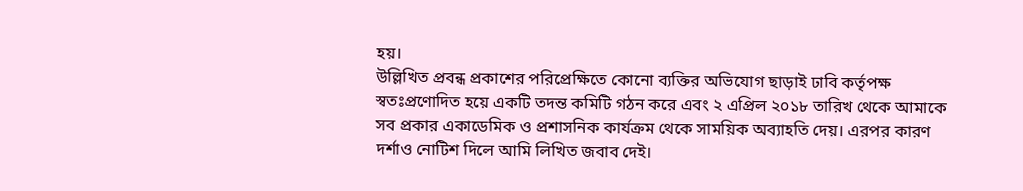হয়।
উল্লিখিত প্রবন্ধ প্রকাশের পরিপ্রেক্ষিতে কোনো ব্যক্তির অভিযোগ ছাড়াই ঢাবি কর্তৃপক্ষ স্বতঃপ্রণোদিত হয়ে একটি তদন্ত কমিটি গঠন করে এবং ২ এপ্রিল ২০১৮ তারিখ থেকে আমাকে সব প্রকার একাডেমিক ও প্রশাসনিক কার্যক্রম থেকে সাময়িক অব্যাহতি দেয়। এরপর কারণ দর্শাও নোটিশ দিলে আমি লিখিত জবাব দেই।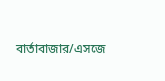বার্তাবাজার/এসজে